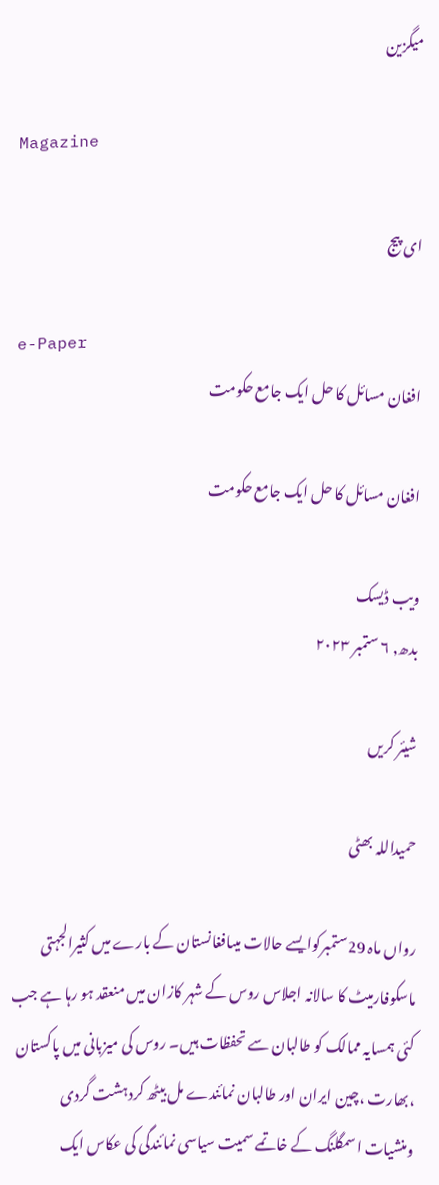میگزین

Magazine

ای پیج

e-Paper
افغان مسائل کا حل ایک جامع حکومت

افغان مسائل کا حل ایک جامع حکومت

ویب ڈیسک
بدھ, ۶ ستمبر ۲۰۲۳

شیئر کریں

حمیداللہ بھٹی

رواں ماہ 29ستمبرکوایسے حالات میںافغانستان کے بارے میں کثیرالجہتی ماسکوفارمیٹ کا سالانہ اجلاس روس کے شہر کازان میں منعقد ہو رہا ہے جب کئی ہمسایہ ممالک کو طالبان سے تحفظات ہیں۔ روس کی میزبانی میں پاکستان ،بھارت ،چین ایران اور طالبان نمائندے مل بیٹھ کردہشت گردی ومنشیات اسمگلنگ کے خاتمے سمیت سیاسی نمائندگی کی عکاس ایک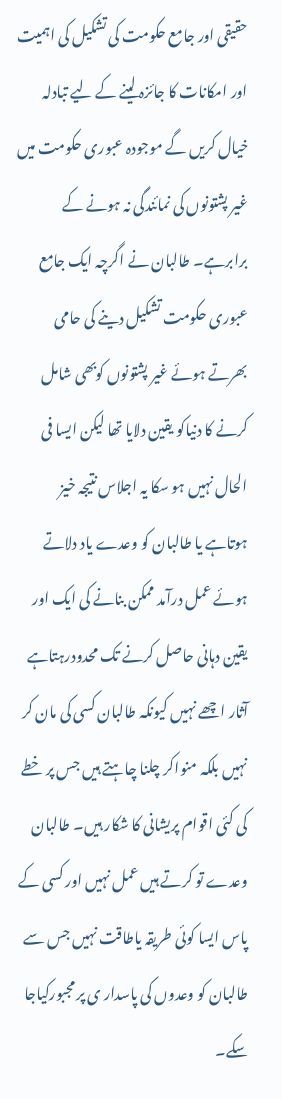حقیقی اور جامع حکومت کی تشکیل کی اہمیت اور امکانات کا جائزہ لینے کے لیے تبادلہ خیال کریں گے موجودہ عبوری حکومت میں غیر پشتونوں کی نمائندگی نہ ہونے کے برابرہے۔ طالبان نے اگرچہ ایک جامع عبوری حکومت تشکیل دینے کی حامی بھرتے ہوئے غیر پشتونوں کوبھی شامل کرنے کا دنیاکو یقین دلایا تھا لیکن ایسا فی الحال نہیں ہو سکا یہ اجلاس نتیجہ خیز ہوتاہے یا طالبان کو وعدے یاد دلاتے ہوئے عمل درآمد ممکن بنانے کی ایک اور یقین دہانی حاصل کرنے تک محدودرہتاہے آثار اچھے نہیں کیونکہ طالبان کسی کی مان کر نہیں بلکہ منواکر چلنا چاہتے ہیں جس پر خطے کی کئی اقوام پریشانی کا شکار ہیں۔ طالبان وعدے تو کرتے ہیں عمل نہیں اور کسی کے پاس ایسا کوئی طریقہ یاطاقت نہیں جس سے طالبان کو وعدوں کی پاسدار ی پر مجبورکیاجا سکے۔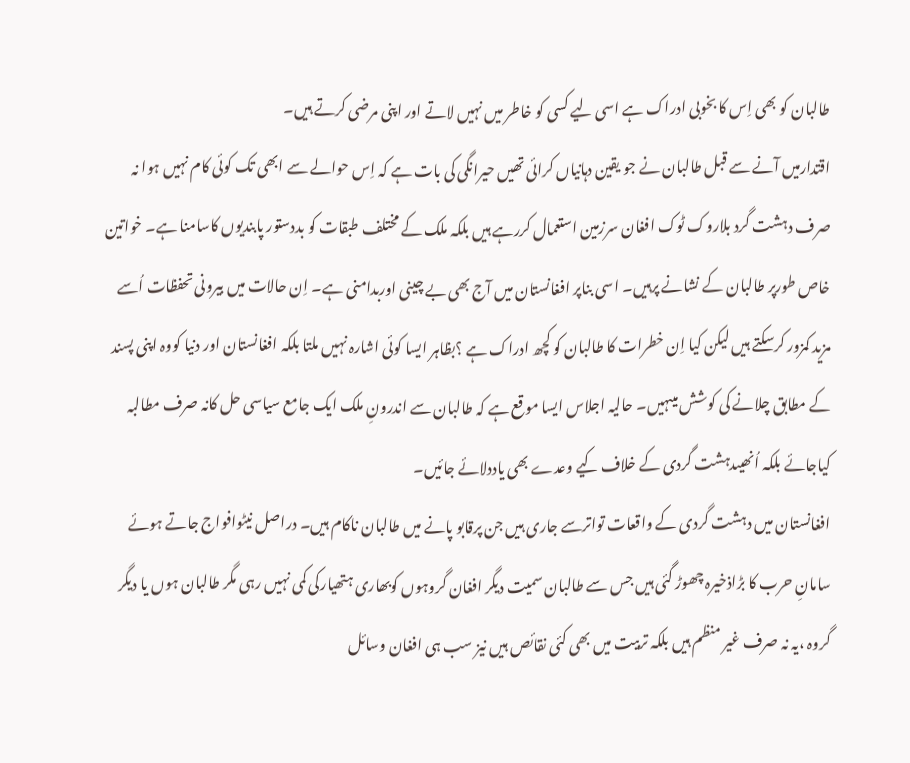طالبان کو بھی اِس کا بخوبی ادراک ہے اسی لیے کسی کو خاطر میں نہیں لاتے اور اپنی مرضی کرتے ہیں۔
اقتدارمیں آنے سے قبل طالبان نے جو یقین دہانیاں کرائی تھیں حیرانگی کی بات ہے کہ اِس حوالے سے ابھی تک کوئی کام نہیں ہوا نہ صرف دہشت گرد بلاروک ٹوک افغان سرزمین استعمال کررہے ہیں بلکہ ملک کے مختلف طبقات کو بددستور پابندیوں کاسامنا ہے۔ خواتین خاص طورپر طالبان کے نشانے پرہیں۔ اسی بناپر افغانستان میں آج بھی بے چینی اوربدامنی ہے۔ اِن حالات میں بیرونی تحفظات اُسے مزید کمزور کرسکتے ہیں لیکن کیا اِن خطرات کا طالبان کو کچھ ادراک ہے ؟بظاہر ایسا کوئی اشارہ نہیں ملتا بلکہ افغانستان اور دنیا کووہ اپنی پسند کے مطابق چلانے کی کوشش میںہیں۔ حالیہ اجلاس ایسا موقع ہے کہ طالبان سے اندرونِ ملک ایک جامع سیاسی حل کانہ صرف مطالبہ کیاجائے بلکہ اُنھیںدہشت گردی کے خلاف کیے وعدے بھی یاددلائے جائیں۔
افغانستان میں دہشت گردی کے واقعات تواترسے جاری ہیں جن پرقابو پانے میں طالبان ناکام ہیں۔ دراصل نیٹوافواج جاتے ہوئے سامانِ حرب کا بڑاذخیرہ چھوڑ گئی ہیں جس سے طالبان سمیت دیگر افغان گروہوں کوبھاری ہتھیارکی کمی نہیں رہی مگر طالبان ہوں یا دیگر گروہ ،یہ نہ صرف غیر منظم ہیں بلکہ تربیت میں بھی کئی نقائص ہیں نیز سب ہی افغان وسائل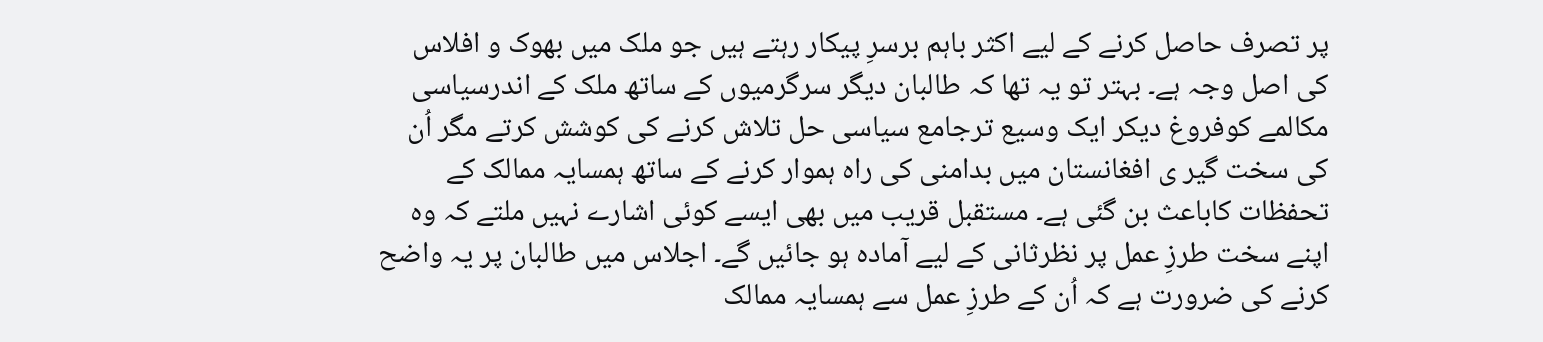پر تصرف حاصل کرنے کے لیے اکثر باہم برسرِ پیکار رہتے ہیں جو ملک میں بھوک و افلاس کی اصل وجہ ہے۔ بہتر تو یہ تھا کہ طالبان دیگر سرگرمیوں کے ساتھ ملک کے اندرسیاسی مکالمے کوفروغ دیکر ایک وسیع ترجامع سیاسی حل تلاش کرنے کی کوشش کرتے مگر اُن کی سخت گیر ی افغانستان میں بدامنی کی راہ ہموار کرنے کے ساتھ ہمسایہ ممالک کے تحفظات کاباعث بن گئی ہے۔ مستقبل قریب میں بھی ایسے کوئی اشارے نہیں ملتے کہ وہ اپنے سخت طرزِ عمل پر نظرثانی کے لیے آمادہ ہو جائیں گے۔ اجلاس میں طالبان پر یہ واضح کرنے کی ضرورت ہے کہ اُن کے طرزِ عمل سے ہمسایہ ممالک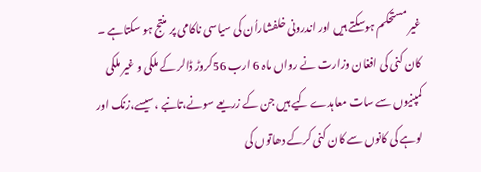غیر مستحکم ہوسکتے ہیں اور اندرونی خلفشاراُن کی سیاسی ناکامی پر منتج ہو سکتاہے ۔
کان کنی کی افغان وزارت نے رواں ماہ 6 ارب 56کروڑ ڈالر کے ملکی و غیر ملکی کمپنیوں سے سات معاہدے کیے ہیں جن کے زریعے سونے،تانبے ،سیسے،زنک اور لوہے کی کانوں سے کان کنی کرکے دھاتوں کی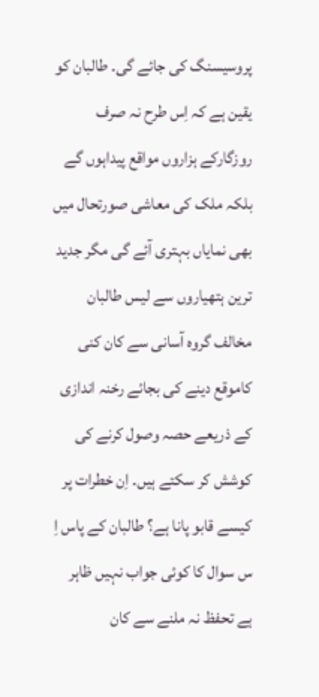پروسیسنگ کی جائے گی۔ طالبان کو یقین ہے کہ اِس طرح نہ صرف روزگارکے ہزاروں مواقع پیداہوں گے بلکہ ملک کی معاشی صورتحال میں بھی نمایاں بہتری آئے گی مگر جدید ترین ہتھیاروں سے لیس طالبان مخالف گروہ آسانی سے کان کنی کاموقع دینے کی بجائے رخنہ اندازی کے ذریعے حصہ وصول کرنے کی کوشش کر سکتے ہیں۔ اِن خطرات پر کیسے قابو پانا ہے؟ طالبان کے پاس اِ س سوال کا کوئی جواب نہیں ظاہر ہے تحفظ نہ ملنے سے کان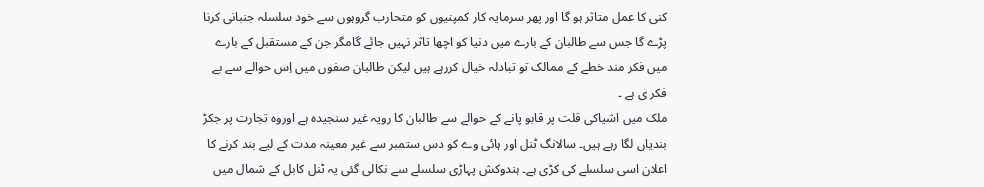کنی کا عمل متاثر ہو گا اور پھر سرمایہ کار کمپنیوں کو متحارب گروہوں سے خود سلسلہ جنبانی کرنا پڑے گا جس سے طالبان کے بارے میں دنیا کو اچھا تاثر نہیں جائے گامگر جن کے مستقبل کے بارے میں فکر مند خطے کے ممالک تو تبادلہ خیال کررہے ہیں لیکن طالبان صفوں میں اِس حوالے سے بے فکر ی ہے ۔
ملک میں اشیاکی قلت پر قابو پانے کے حوالے سے طالبان کا رویہ غیر سنجیدہ ہے اوروہ تجارت پر جکڑ بندیاں لگا رہے ہیں۔ سالانگ ٹنل اور ہائی وے کو دس ستمبر سے غیر معینہ مدت کے لیے بند کرنے کا اعلان اسی سلسلے کی کڑی ہے۔ ہندوکش پہاڑی سلسلے سے نکالی گئی یہ ٹنل کابل کے شمال میں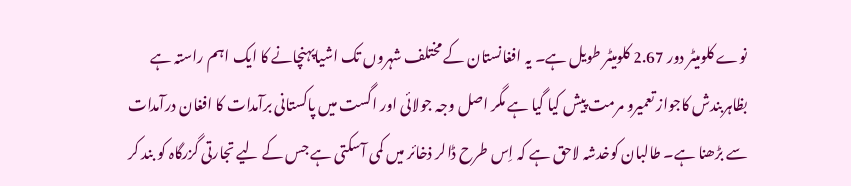نوے کلومیٹر دور 2.67 کلومیٹر طویل ہے۔ یہ افغانستان کے مختلف شہروں تک اشیاپہنچانے کا ایک اہم راستہ ہے بظاہربندش کاجواز تعمیرو مرمت پیش کیا گیا ہے مگر اصل وجہ جولائی اور اگست میں پاکستانی برآمدات کا افغان درآمدات سے بڑھنا ہے۔ طالبان کوخدشہ لاحق ہے کہ اِس طرح ڈالر ذخائر میں کمی آسکتی ہے جس کے لیے تجارتی گزرگاہ کو بند کر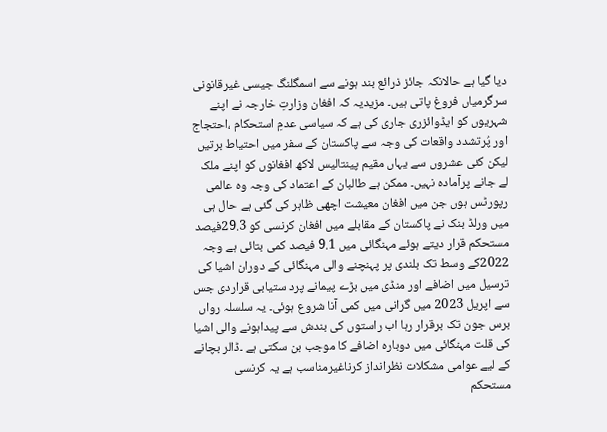دیا گیا ہے حالانکہ جائز ذرائع بند ہونے سے اسمگلنگ جیسی غیرقانونی سرگرمیاں فروغ پاتی ہیں۔ مزیدیہ کہ افغان وزارتِ خارجہ نے اپنے شہریوں کو ایڈوائزری جاری کی ہے کہ سیاسی عدمِ استحکام ،احتجاج اور پُرتشدد واقعات کی وجہ سے پاکستان کے سفر میں احتیاط برتیں لیکن کئی عشروں سے یہاں مقیم پینتالیس لاکھ افغانوں کو اپنے ملک لے جانے پرآمادہ نہیں۔ ممکن ہے طالبان کے اعتماد کی وجہ وہ عالمی رپورٹس ہوں جن میں افغان معیشت اچھی ظاہر کی گئی ہے حال ہی میں ورلڈ بنک نے پاکستان کے مقابلے میں افغان کرنسی کو 29.3فیصد مستحکم قرار دیتے ہوئے مہنگائی میں 9.1 فیصد کمی بتائی ہے وجہ 2022کے وسط تک بلندی پر پہنچنے والی مہنگائی کے دوران اشیا کی ترسیل میں اضافے اور منڈی میں بڑے پیمانے پرد ستیابی قراردی جس سے اپریل 2023 میں گرانی میں کمی آنا شروع ہوئی۔ یہ سلسلہ رواں برس جون تک برقرار رہا اب راستوں کی بندش سے پیداہونے والی اشیا کی قلت مہنگائی میں دوبارہ اضافے کا موجب بن سکتی ہے ۔ڈالر بچانے کے لیے عوامی مشکلات نظرانداز کرناغیرمناسب ہے یہ کرنسی مستحکم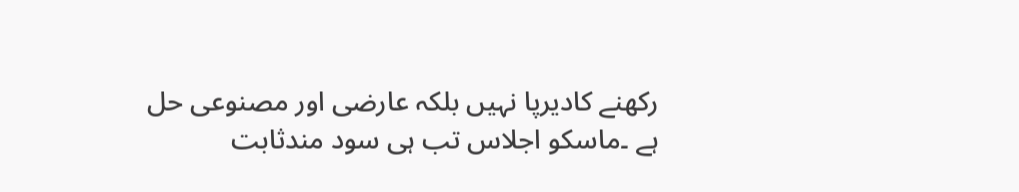رکھنے کادیرپا نہیں بلکہ عارضی اور مصنوعی حل ہے ۔ماسکو اجلاس تب ہی سود مندثابت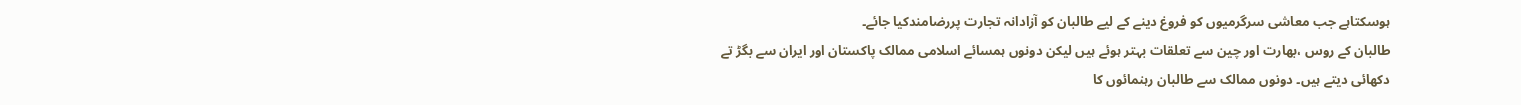ہوسکتاہے جب معاشی سرگرمیوں کو فروغ دینے کے لیے طالبان کو آزادانہ تجارت پررضامندکیا جائے۔
طالبان کے روس ،بھارت اور چین سے تعلقات بہتر ہوئے ہیں لیکن دونوں ہمسائے اسلامی ممالک پاکستان اور ایران سے بگڑ تے دکھائی دیتے ہیں۔ دونوں ممالک سے طالبان رہنمائوں کا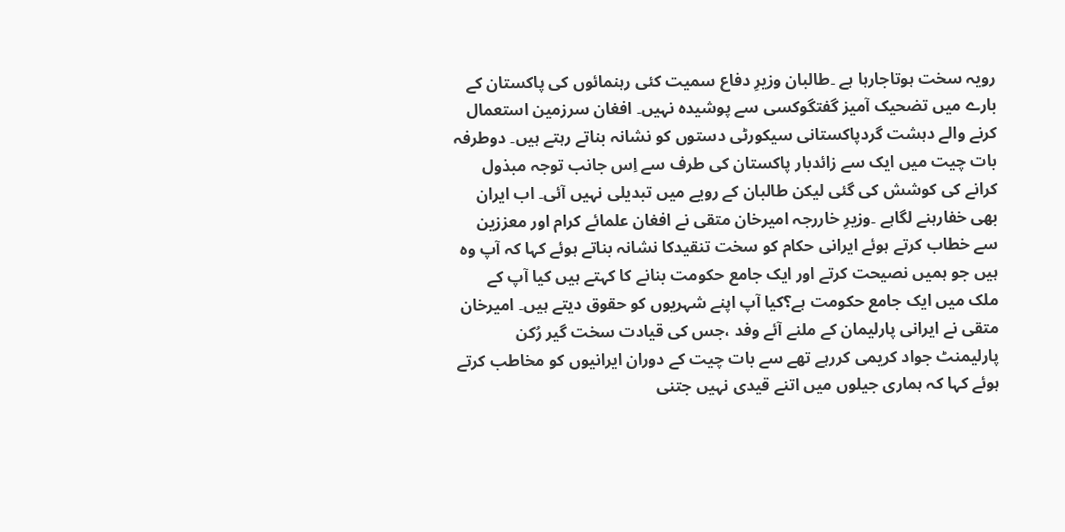رویہ سخت ہوتاجارہا ہے ۔طالبان وزیرِ دفاع سمیت کئی رہنمائوں کی پاکستان کے بارے میں تضحیک آمیز گفتگوکسی سے پوشیدہ نہیں۔ افغان سرزمین استعمال کرنے والے دہشت گردپاکستانی سیکورٹی دستوں کو نشانہ بناتے رہتے ہیں۔ دوطرفہ بات چیت میں ایک سے زائدبار پاکستان کی طرف سے اِس جانب توجہ مبذول کرانے کی کوشش کی گئی لیکن طالبان کے رویے میں تبدیلی نہیں آئی۔ اب ایران بھی خفارہنے لگاہے ۔وزیرِ خاررجہ امیرخان متقی نے افغان علمائے کرام اور معززین سے خطاب کرتے ہوئے ایرانی حکام کو سخت تنقیدکا نشانہ بناتے ہوئے کہا کہ آپ وہ ہیں جو ہمیں نصیحت کرتے اور ایک جامع حکومت بنانے کا کہتے ہیں کیا آپ کے ملک میں ایک جامع حکومت ہے؟کیا آپ اپنے شہریوں کو حقوق دیتے ہیں۔ امیرخان متقی نے ایرانی پارلیمان کے ملنے آئے وفد ،جس کی قیادت سخت گیر رُکن پارلیمنٹ جواد کریمی کررہے تھے سے بات چیت کے دوران ایرانیوں کو مخاطب کرتے ہوئے کہا کہ ہماری جیلوں میں اتنے قیدی نہیں جتنی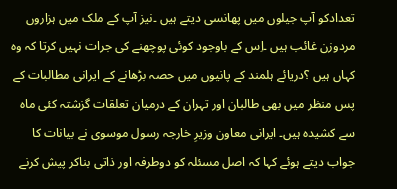تعدادکو آپ جیلوں میں پھانسی دیتے ہیں ۔نیز آپ کے ملک میں ہزاروں مردوزن غائب ہیں ۔اِس کے باوجود کوئی پوچھنے کی جرات نہیں کرتا کہ وہ کہاں ہیں ؟دریائے ہلمند کے پانیوں میں حصہ بڑھانے کے ایرانی مطالبات کے پس منظر میں بھی طالبان اور تہران کے درمیان تعلقات گزشتہ کئی ماہ سے کشیدہ ہیں۔ ایرانی معاون وزیرِ خارجہ رسول موسوی نے بیانات کا جواب دیتے ہوئے کہا کہ اصل مسئلہ کو دوطرفہ اور ذاتی بناکر پیش کرنے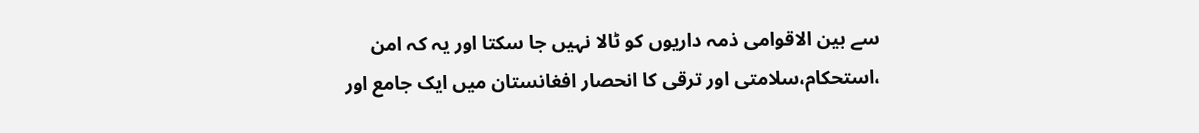سے بین الاقوامی ذمہ داریوں کو ٹالا نہیں جا سکتا اور یہ کہ امن ،استحکام،سلامتی اور ترقی کا انحصار افغانستان میں ایک جامع اور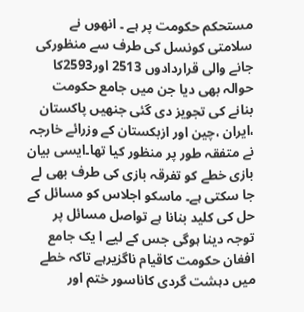مستحکم حکومت پر ہے ۔ انھوں نے سلامتی کونسل کی طرف سے منظورکی جانے والی قراردادوں 2513 اور2593کا حوالہ بھی دیا جن میں جامع حکومت بنانے کی تجویز دی گئی جنھیں پاکستان ،ایران ،چین اور ازبکستان کے وزرائے خارجہ نے متفقہ طور پر منظور کیا تھا۔ایسی بیان بازی خطے کو تفرقہ بازی کی طرف بھی لے جا سکتی ہے۔ ماسکو اجلاس کو مسائل کے حل کی کلید بنانا ہے تواصل مسائل پر توجہ دینا ہوگی جس کے لیے ا یک جامع افغان حکومت کاقیام ناگزیرہے تاکہ خطے میں دہشت گردی کاناسور ختم اور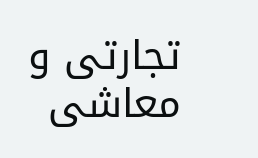تجارتی و معاشی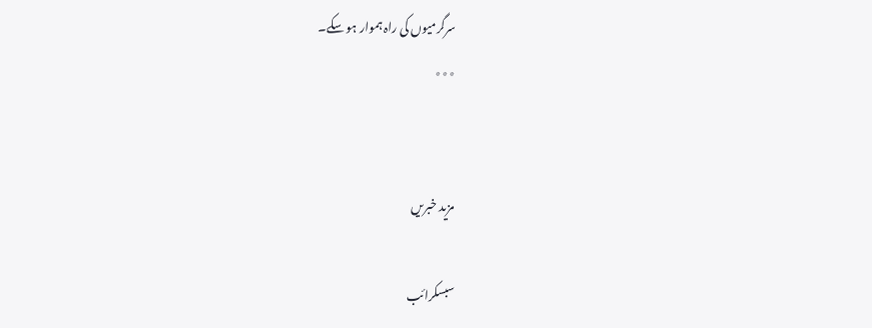سرگرمیوں کی راہ ہموار ہو سکے۔
٭٭٭


مزید خبریں

سبسکرائب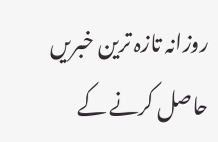روزانہ تازہ ترین خبریں حاصل کرنے کے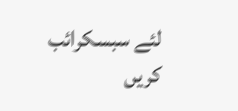لئے سبسکرائب کریں